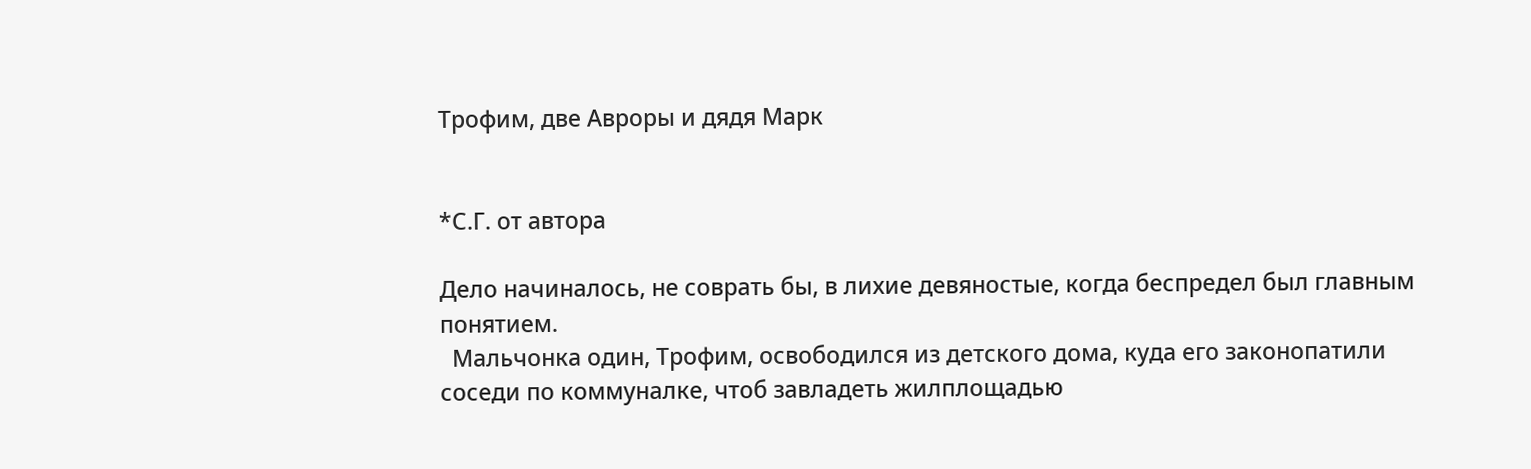Трофим, две Авроры и дядя Марк


*С.Г. от автора

Дело начиналось, не соврать бы, в лихие девяностые, когда беспредел был главным понятием.
  Мальчонка один, Трофим, освободился из детского дома, куда его законопатили соседи по коммуналке, чтоб завладеть жилплощадью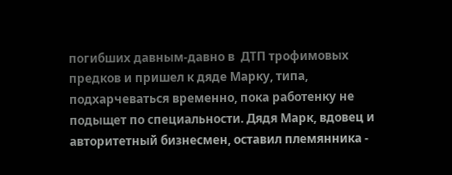погибших давным-давно в  ДТП трофимовых предков и пришел к дяде Марку, типа, подхарчеваться временно, пока работенку не подыщет по специальности. Дядя Марк, вдовец и авторитетный бизнесмен, оставил племянника -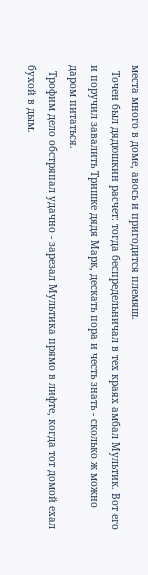места много в доме, авось и пригодится племяш.
  Точен был дядюшкин расчет: тогда беспредельничал в тех краях амбал Мультик. Вот его и поручил завалить Тришке дядя Марк, дескать пора и честь знать - сколько ж можно даром питаться.
  Трофим дело обстряпал удачно - зарезал Мультика прямо в лифте, когда тот домой ехал бухой в дым.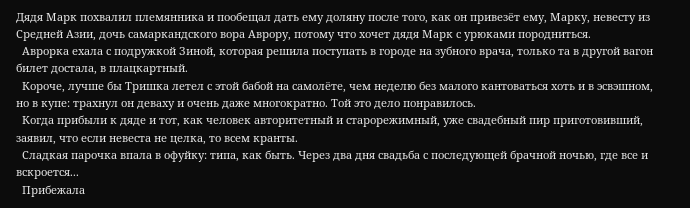Дядя Марк похвалил племянника и пообещал дать ему доляну после того, как он привезёт ему, Марку, невесту из Средней Азии, дочь самаркандского вора Аврору, потому что хочет дядя Марк с урюками породниться.
  Аврорка ехала с подружкой Зиной, которая решила поступать в городе на зубного врача, только та в другой вагон билет достала, в плацкартный.
  Короче, лучше бы Тришка летел с этой бабой на самолёте, чем неделю без малого кантоваться хоть и в эсвэшном, но в купе: трахнул он деваху и очень даже многократно. Той это дело понравилось.
  Когда прибыли к дяде и тот, как человек авторитетный и старорежимный, уже свадебный пир приготовивший, заявил, что если невеста не целка, то всем кранты.
  Сладкая парочка впала в офуйку: типа, как быть. Через два дня свадьба с последующей брачной ночью, где все и вскроется...
  Прибежала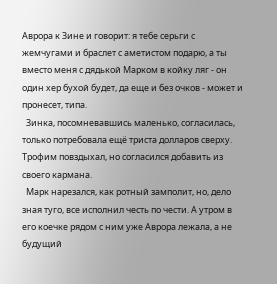Аврора к Зине и говорит: я тебе серьги с жемчугами и браслет с аметистом подарю, а ты вместо меня с дядькой Марком в койку ляг - он один хер бухой будет, да еще и без очков - может и пронесет, типа.
  Зинка, посомневавшись маленько, согласилась, только потребовала ещё триста долларов сверху. Трофим повздыхал, но согласился добавить из своего кармана.
  Марк нарезался, как ротный замполит, но, дело зная туго, все исполнил честь по чести. А утром в его коечке рядом с ним уже Аврора лежала, а не будущий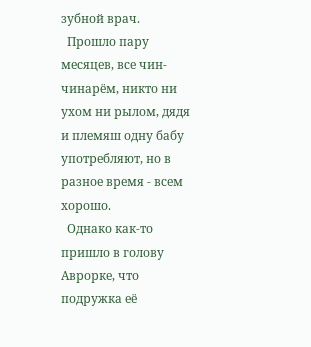зубной врач.
  Прошло пару месяцев, все чин-чинарём, никто ни ухом ни рылом, дядя и племяш одну бабу употребляют, но в разное время - всем хорошо.
  Однако как-то пришло в голову Аврорке, что подружка её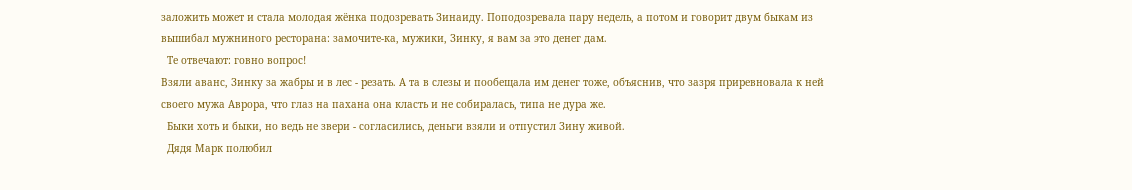заложить может и стала молодая жёнка подозревать Зинаиду. Поподозревала пару недель, а потом и говорит двум быкам из вышибал мужниного ресторана: замочите-ка, мужики, Зинку, я вам за это денег дам.
  Те отвечают: говно вопрос!
Взяли аванс, Зинку за жабры и в лес - резать. А та в слезы и пообещала им денег тоже, объяснив, что зазря приревновала к ней своего мужа Аврора, что глаз на пахана она класть и не собиралась, типа не дура же.
  Быки хоть и быки, но ведь не звери - согласились, деньги взяли и отпустил Зину живой.
  Дядя Марк полюбил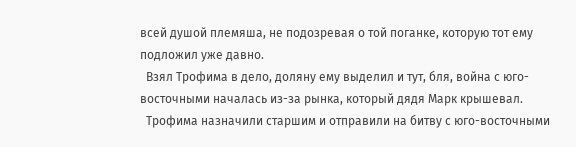всей душой племяша, не подозревая о той поганке, которую тот ему подложил уже давно.
  Взял Трофима в дело, доляну ему выделил и тут, бля, война с юго-восточными началась из-за рынка, который дядя Марк крышевал.
  Трофима назначили старшим и отправили на битву с юго-восточными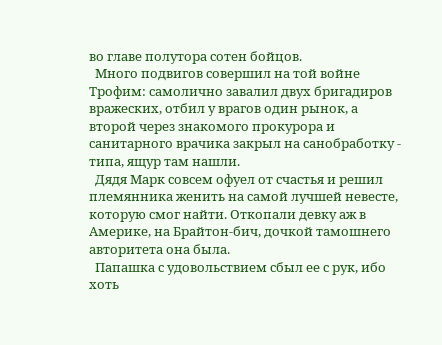во главе полутора сотен бойцов.
  Много подвигов совершил на той войне Трофим: самолично завалил двух бригадиров вражеских, отбил у врагов один рынок, а второй через знакомого прокурора и санитарного врачика закрыл на санобработку - типа, ящур там нашли.
  Дядя Марк совсем офуел от счастья и решил племянника женить на самой лучшей невесте, которую смог найти. Откопали девку аж в Америке, на Брайтон-бич, дочкой тамошнего авторитета она была.
  Папашка с удовольствием сбыл ее с рук, ибо хоть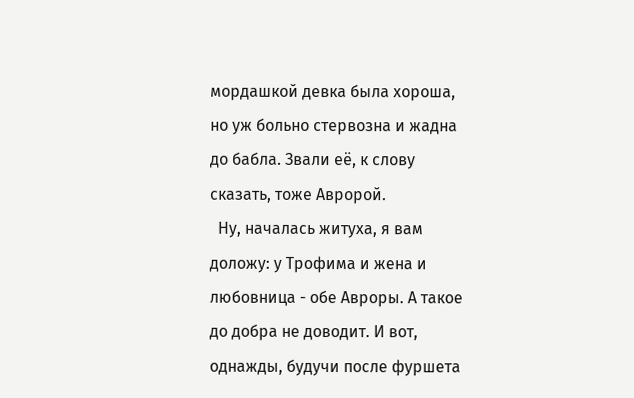мордашкой девка была хороша, но уж больно стервозна и жадна до бабла. Звали её, к слову сказать, тоже Авророй.
  Ну, началась житуха, я вам доложу: у Трофима и жена и любовница - обе Авроры. А такое до добра не доводит. И вот, однажды, будучи после фуршета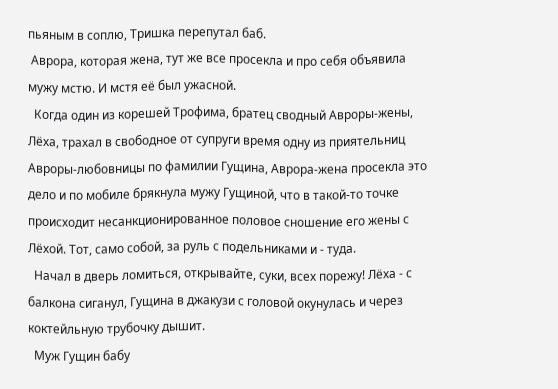пьяным в соплю, Тришка перепутал баб.
 Аврора, которая жена, тут же все просекла и про себя объявила мужу мстю. И мстя её был ужасной.
  Когда один из корешей Трофима, братец сводный Авроры-жены, Лёха, трахал в свободное от супруги время одну из приятельниц Авроры-любовницы по фамилии Гущина, Аврора-жена просекла это дело и по мобиле брякнула мужу Гущиной, что в такой-то точке происходит несанкционированное половое сношение его жены с Лёхой. Тот, само собой, за руль с подельниками и - туда.
  Начал в дверь ломиться, открывайте, суки, всех порежу! Лёха - с балкона сиганул, Гущина в джакузи с головой окунулась и через коктейльную трубочку дышит.
  Муж Гущин бабу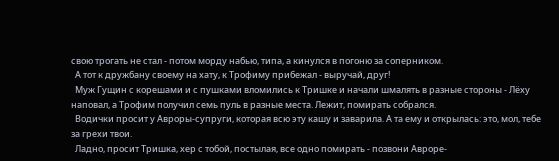свою трогать не стал - потом морду набью, типа, а кинулся в погоню за соперником.
  А тот к дружбану своему на хату, к Трофиму прибежал - выручай, друг!
  Муж Гущин с корешами и с пушками вломились к Тришке и начали шмалять в разные стороны - Лёху наповал, а Трофим получил семь пуль в разные места. Лежит, помирать собрался.
  Водички просит у Авроры-супруги, которая всю эту кашу и заварила. А та ему и открылась: это, мол, тебе за грехи твои.
  Ладно, просит Тришка, хер с тобой, постылая, все одно помирать - позвони Авроре-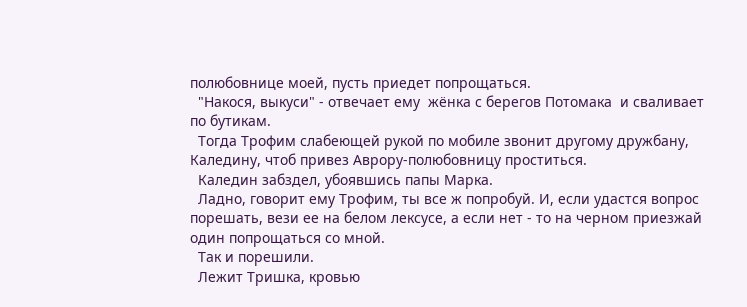полюбовнице моей, пусть приедет попрощаться.
  "Накося, выкуси" - отвечает ему  жёнка с берегов Потомака  и сваливает по бутикам.
  Тогда Трофим слабеющей рукой по мобиле звонит другому дружбану, Каледину, чтоб привез Аврору-полюбовницу проститься.
  Каледин забздел, убоявшись папы Марка.
  Ладно, говорит ему Трофим, ты все ж попробуй. И, если удастся вопрос порешать, вези ее на белом лексусе, а если нет - то на черном приезжай один попрощаться со мной.
  Так и порешили.
  Лежит Тришка, кровью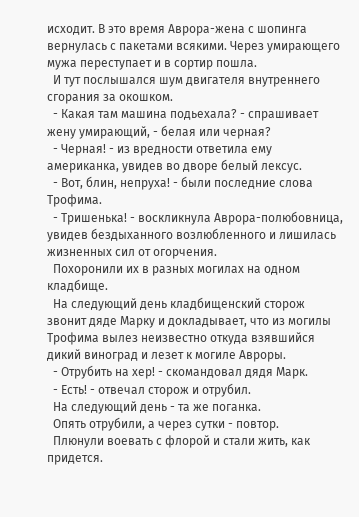исходит. В это время Аврора-жена с шопинга вернулась с пакетами всякими. Через умирающего мужа переступает и в сортир пошла.
  И тут послышался шум двигателя внутреннего сгорания за окошком.
  - Какая там машина подьехала? - спрашивает жену умирающий, - белая или черная?
  - Черная! - из вредности ответила ему американка, увидев во дворе белый лексус.
  - Вот, блин, непруха! - были последние слова Трофима.
  - Тришенька! - воскликнула Аврора-полюбовница, увидев бездыханного возлюбленного и лишилась жизненных сил от огорчения.
  Похоронили их в разных могилах на одном кладбище.
  На следующий день кладбищенский сторож звонит дяде Марку и докладывает, что из могилы Трофима вылез неизвестно откуда взявшийся дикий виноград и лезет к могиле Авроры.
  - Отрубить на хер! - скомандовал дядя Марк.
  - Есть! - отвечал сторож и отрубил.
  На следующий день - та же поганка.
  Опять отрубили, а через сутки - повтор.
  Плюнули воевать с флорой и стали жить, как придется.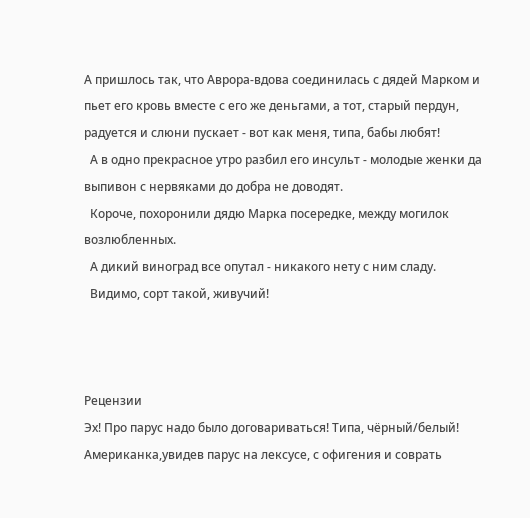А пришлось так, что Аврора-вдова соединилась с дядей Марком и пьет его кровь вместе с его же деньгами, а тот, старый пердун, радуется и слюни пускает - вот как меня, типа, бабы любят!
  А в одно прекрасное утро разбил его инсульт - молодые женки да выпивон с нервяками до добра не доводят.
  Короче, похоронили дядю Марка посередке, между могилок возлюбленных.
  А дикий виноград все опутал - никакого нету с ним сладу.
  Видимо, сорт такой, живучий!



Рецензии
Эх! Про парус надо было договариваться! Типа, чёрный/белый! Американка,увидев парус на лексусе, с офигения и соврать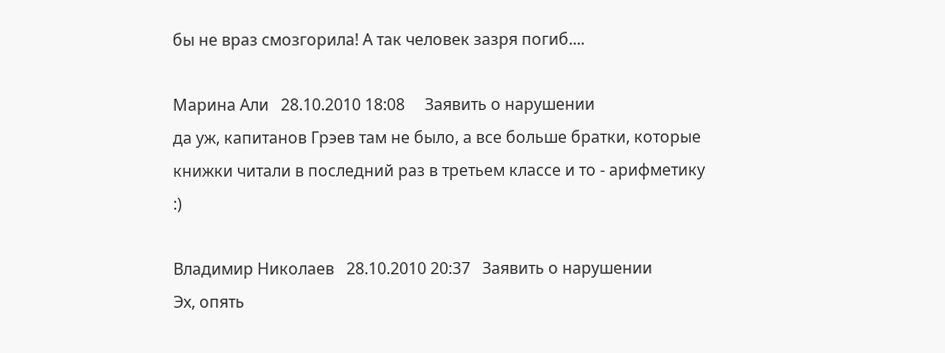бы не враз смозгорила! А так человек зазря погиб....

Марина Али   28.10.2010 18:08     Заявить о нарушении
да уж, капитанов Грэев там не было, а все больше братки, которые книжки читали в последний раз в третьем классе и то - арифметику
:)

Владимир Николаев   28.10.2010 20:37   Заявить о нарушении
Эх, опять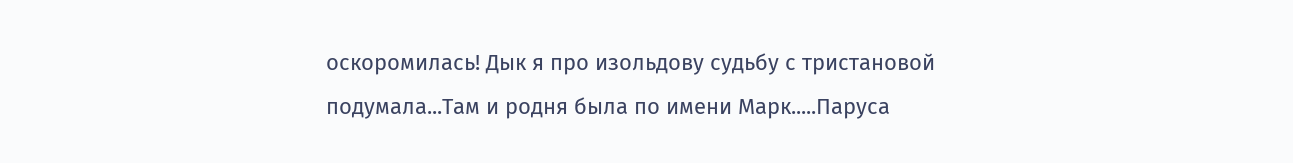оскоромилась! Дык я про изольдову судьбу с тристановой подумала...Там и родня была по имени Марк.....Паруса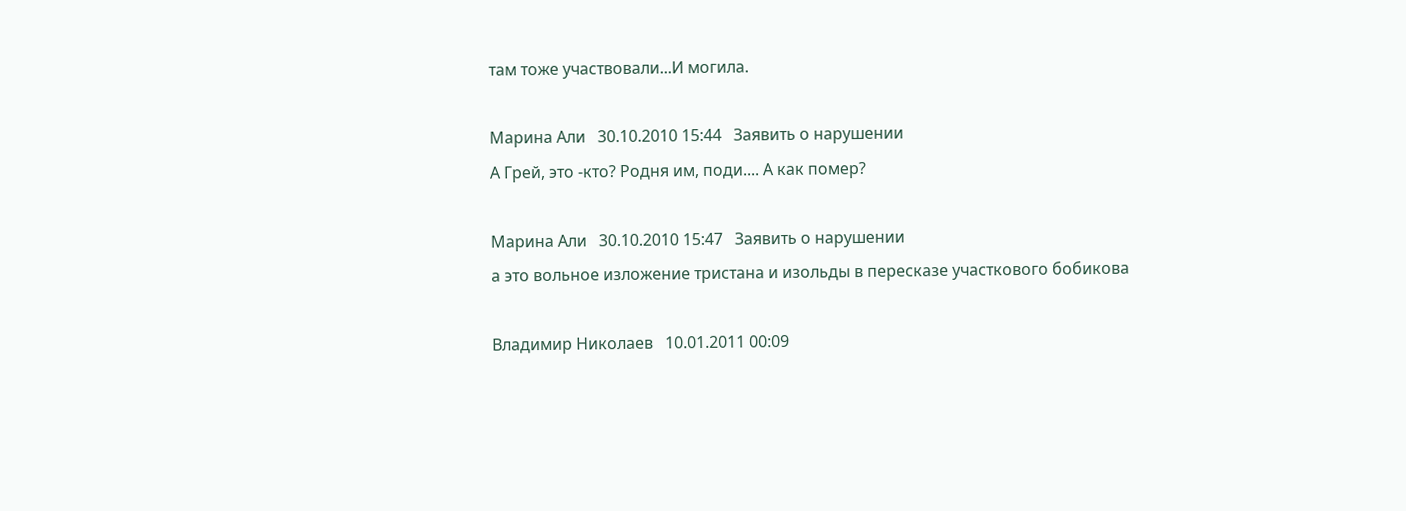там тоже участвовали...И могила.

Марина Али   30.10.2010 15:44   Заявить о нарушении
А Грей, это -кто? Родня им, поди.... А как помер?

Марина Али   30.10.2010 15:47   Заявить о нарушении
а это вольное изложение тристана и изольды в пересказе участкового бобикова

Владимир Николаев   10.01.2011 00:09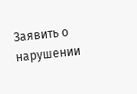Заявить о нарушении